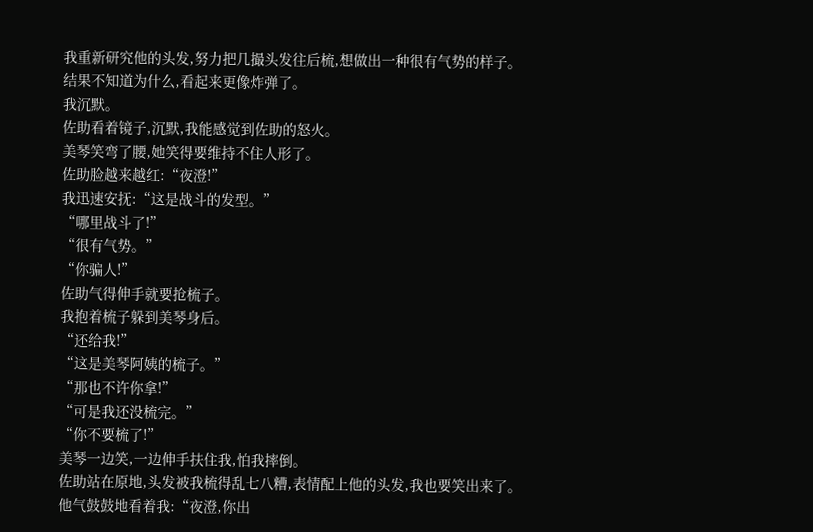我重新研究他的头发,努力把几撮头发往后梳,想做出一种很有气势的样子。
结果不知道为什么,看起来更像炸弹了。
我沉默。
佐助看着镜子,沉默,我能感觉到佐助的怒火。
美琴笑弯了腰,她笑得要维持不住人形了。
佐助脸越来越红:“夜澄!”
我迅速安抚:“这是战斗的发型。”
“哪里战斗了!”
“很有气势。”
“你骗人!”
佐助气得伸手就要抢梳子。
我抱着梳子躲到美琴身后。
“还给我!”
“这是美琴阿姨的梳子。”
“那也不许你拿!”
“可是我还没梳完。”
“你不要梳了!”
美琴一边笑,一边伸手扶住我,怕我摔倒。
佐助站在原地,头发被我梳得乱七八糟,表情配上他的头发,我也要笑出来了。
他气鼓鼓地看着我:“夜澄,你出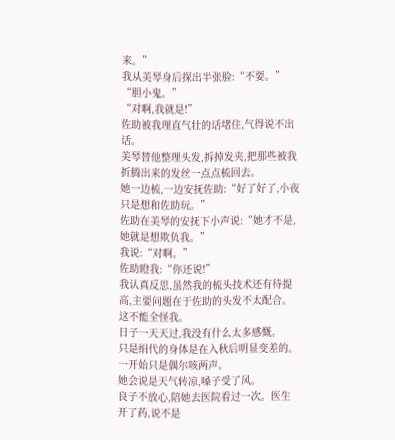来。”
我从美琴身后探出半张脸:“不要。”
“胆小鬼。”
“对啊,我就是!”
佐助被我理直气壮的话堵住,气得说不出话。
美琴替他整理头发,拆掉发夹,把那些被我折腾出来的发丝一点点梳回去。
她一边梳,一边安抚佐助:“好了好了,小夜只是想和佐助玩。”
佐助在美琴的安抚下小声说:“她才不是,她就是想欺负我。”
我说:“对啊。”
佐助瞪我:“你还说!”
我认真反思,虽然我的梳头技术还有待提高,主要问题在于佐助的头发不太配合。
这不能全怪我。
日子一天天过,我没有什么太多感慨。
只是绢代的身体是在入秋后明显变差的。
一开始只是偶尔咳两声。
她会说是天气转凉,嗓子受了风。
良子不放心,陪她去医院看过一次。医生开了药,说不是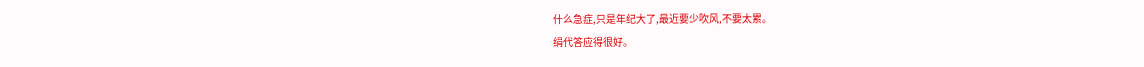什么急症,只是年纪大了,最近要少吹风,不要太累。
绢代答应得很好。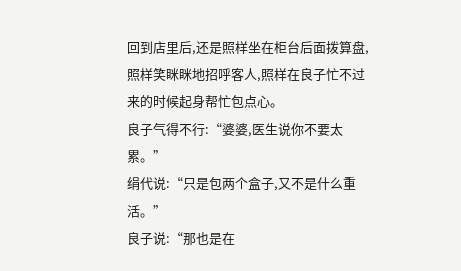回到店里后,还是照样坐在柜台后面拨算盘,照样笑眯眯地招呼客人,照样在良子忙不过来的时候起身帮忙包点心。
良子气得不行:“婆婆,医生说你不要太累。”
绢代说:“只是包两个盒子,又不是什么重活。”
良子说:“那也是在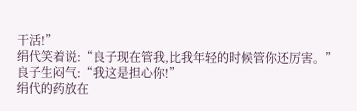干活!”
绢代笑着说:“良子现在管我,比我年轻的时候管你还厉害。”
良子生闷气:“我这是担心你!”
绢代的药放在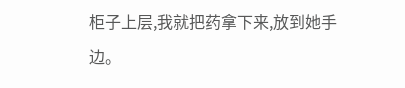柜子上层,我就把药拿下来,放到她手边。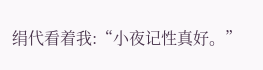绢代看着我:“小夜记性真好。”